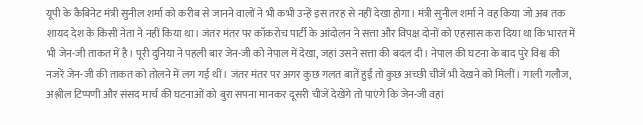यूपी के कैबिनेट मंत्री सुनील शर्मा को करीब से जानने वालों ने भी कभी उन्हें इस तरह से नहीं देखा होगा। मंत्री सुनील शर्मा ने वह किया जो अब तक शायद देश के किसी नेता ने नहीं किया था। जंतर मंतर पर कॉकरोच पार्टी के आंदोलन ने सत्ता और विपक्ष दोनों को एहसास करा दिया था कि भारत में भी जेन-जी ताकत में है। पूरी दुनिया ने पहली बार जेन-जी को नेपाल में देखा, जहां उसने सत्ता की बदल दी। नेपाल की घटना के बाद पुरे विश्व की नजरें जेन-जी की ताकत को तोलने में लग गई थीं। जंतर मंतर पर अगर कुछ गलत बातें हुईं तो कुछ अच्छी चीजें भी देखने को मिलीं। गाली गलौज, अश्लील टिप्पणी और संसद मार्च की घटनाओं को बुरा सपना मानकर दूसरी चीजें देखेंगे तो पाएंगे कि जेन-जी वहां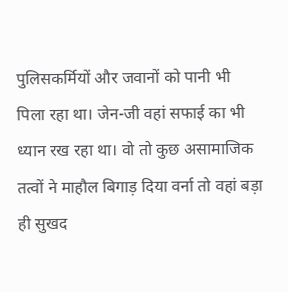पुलिसकर्मियों और जवानों को पानी भी पिला रहा था। जेन-जी वहां सफाई का भी ध्यान रख रहा था। वो तो कुछ असामाजिक तत्वों ने माहौल बिगाड़ दिया वर्ना तो वहां बड़ा ही सुखद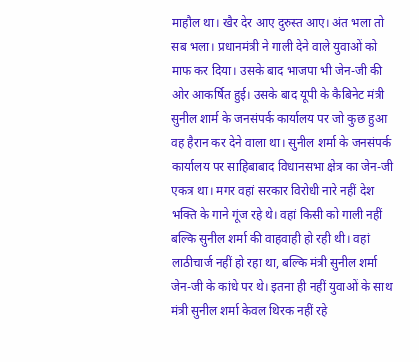माहौल था। खैर देर आए दुरुस्त आए। अंत भला तो सब भला। प्रधानमंत्री ने गाली देने वाले युवाओं को माफ कर दिया। उसके बाद भाजपा भी जेन-जी की ओर आकर्षित हुई। उसके बाद यूपी के कैबिनेट मंत्री सुनील शार्म के जनसंपर्क कार्यालय पर जो कुछ हुआ वह हैरान कर देने वाला था। सुनील शर्मा के जनसंपर्क कार्यालय पर साहिबाबाद विधानसभा क्षेत्र का जेन-जी एकत्र था। मगर वहां सरकार विरोधी नारे नहीं देश भक्ति के गाने गूंज रहे थे। वहां किसी को गाली नहीं बल्कि सुनील शर्मा की वाहवाही हो रही थी। वहां लाठीचार्ज नहीं हो रहा था, बल्कि मंत्री सुनील शर्मा जेन-जी के कांधे पर थे। इतना ही नहीं युवाओं के साथ मंत्री सुनील शर्मा केवल थिरक नहीं रहे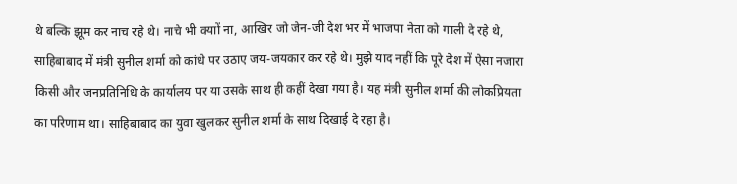थे बल्कि झूम कर नाच रहे थे। नाचे भी क्याों ना, आखिर जो जेन-जी देश भर में भाजपा नेता को गाली दे रहे थे, साहिबाबाद में मंत्री सुनील शर्मा को कांधे पर उठाए जय-जयकार कर रहे थे। मुझे याद नहीं कि पूरे देश में ऐसा नजारा किसी और जनप्रतिनिधि के कार्यालय पर या उसके साथ ही कहीं देखा गया है। यह मंत्री सुनील शर्मा की लोकप्रियता का परिणाम था। साहिबाबाद का युवा खुलकर सुनील शर्मा के साथ दिखाई दे रहा है।